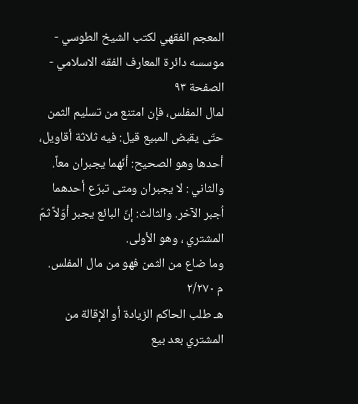المعجم الفقهي لکتب الشيخ الطوسي - موسسه دائرة المعارف الفقه الاسلامي - الصفحة ٩٣
لمال المفلس، فإن امتنع من تسليم الثمن حتّى يقبض المبيع قيل: فيه ثلاثة أقاويل، أحدها وهو الصحيح: أنّهما يجبران معاً. والثاني : لا يجبران ومتى تبرّع أحدهما اُجبر الآخر. والثالث: إنّ البائع يجبر أوّلاً ثمّ المشتري ، وهو الأولى.
وما ضاع من الثمن فهو من مال المفلس.
م ٢/٢٧٠
هـ طلب الحاكم الزيادة أو الإقالة من المشتري بعد بيع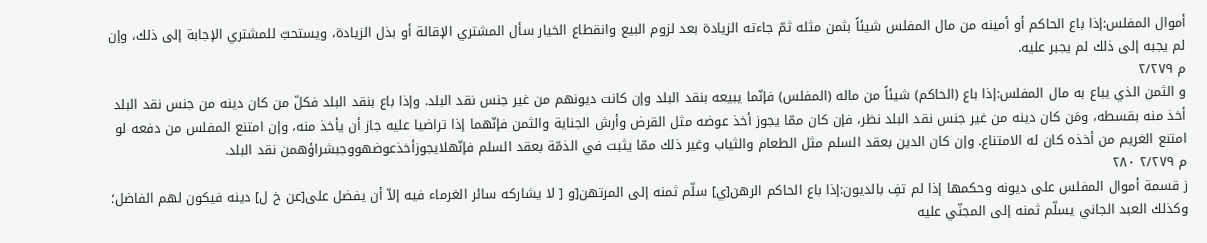أموال المفلس:إذا باع الحاكم أو أمينه من مال المفلس شيئاً بثمن مثله ثمّ جاءته الزيادة بعد لزوم البيع وانقطاع الخيار سأل المشتري الإقالة أو بذل الزيادة، ويستحبّ للمشتري الإجابة إلى ذلك، وإن لم يجبه إلى ذلك لم يجبر عليه.
م ٢/٢٧٩
و الثمن الذي يباع به مال المفلس:إذا باع (الحاكم) شيئاً من ماله (المفلس) فإنّما يبيعه بنقد البلد وإن كانت ديونهم من غير جنس نقد البلد. وإذا باع بنقد البلد فكلّ من كان دينه من جنس نقد البلد أخذ منه بقسطه، ومَن كان دينه من غير جنس نقد البلد نظر، فإن كان ممّا يجوز أخذ عوضه مثل القرض وأرش الجناية والثمن فإنّهما إذا تراضيا عليه جاز أن يأخذ منه، وإن امتنع المفلس من دفعه لو امتنع الغريم من أخذه كان له الامتناع. وإن كان الدين بعقد السلم مثل الطعام والثياب وغير ذلك ممّا يثبت في الذمّة بعقد السلم فإنّهلايجوزأخذعوضهووجبشراؤهمن نقد البلد.
م ٢/٢٧٩ ٢٨٠
ز قسمة أموال المفلس على ديونه وحكمها إذا لم تفِ بالديون:إذا باع الحاكم الرهن[ي] سلّم ثمنه إلى المرتهن[و [ لا يشاركه سائر الغرماء فيه إلاّ أن يفضل على[عن خ ل] دينه فيكون لهم الفاضل؛ وكذلك العبد الجاني يسلّم ثمنه إلى المجنّي عليه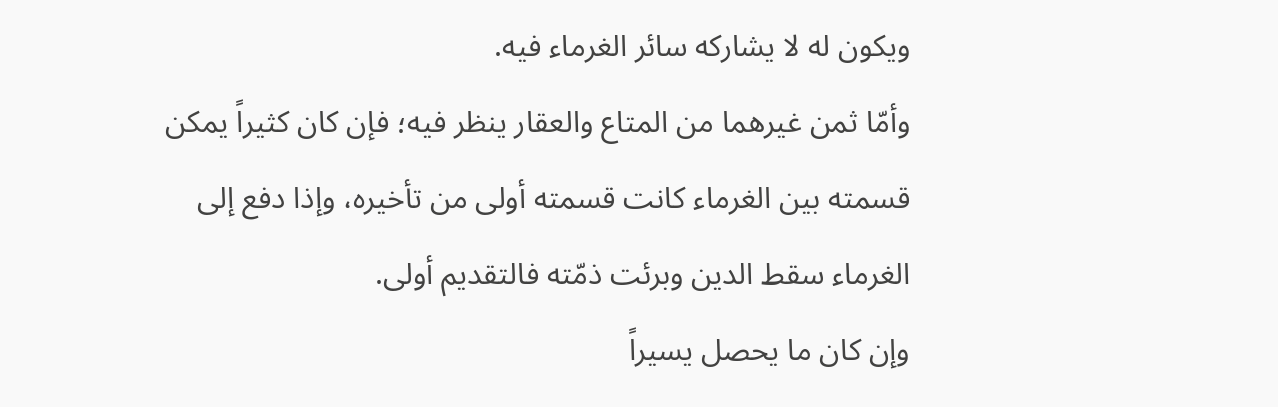ويكون له لا يشاركه سائر الغرماء فيه.
وأمّا ثمن غيرهما من المتاع والعقار ينظر فيه؛ فإن كان كثيراً يمكن قسمته بين الغرماء كانت قسمته أولى من تأخيره، وإذا دفع إلى الغرماء سقط الدين وبرئت ذمّته فالتقديم أولى.
وإن كان ما يحصل يسيراً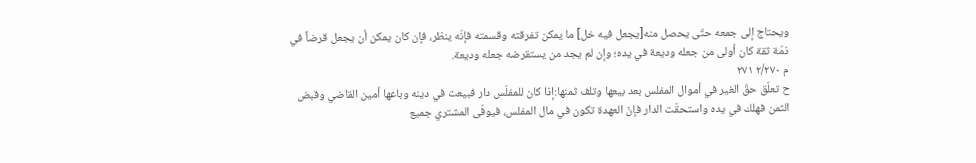ويحتاج إلى جمعه حتّى يحصل منه[يجعل فيه خل] ما يمكن تفرقته وقسمته فإنّه ينظر، فإن كان يمكن أن يجعل قرضاً في ذمّة ثقة كان أولى من جعله وديعة في يده؛ وإن لم يجد من يستقرضه جعله وديعة.
م ٢/٢٧٠ ٢٧١
ح تعلّق حقّ الغير في أموال المفلس بعد بيعها وتلف ثمنها:إذا كان للمفلّس دار فبيعت في دينه وباعها أمين القاضي وقبض الثمن فهلك في يده واستحقّت الدار فإنّ العهدة تكون في مال المفلس، فيوفّى المشتري جميع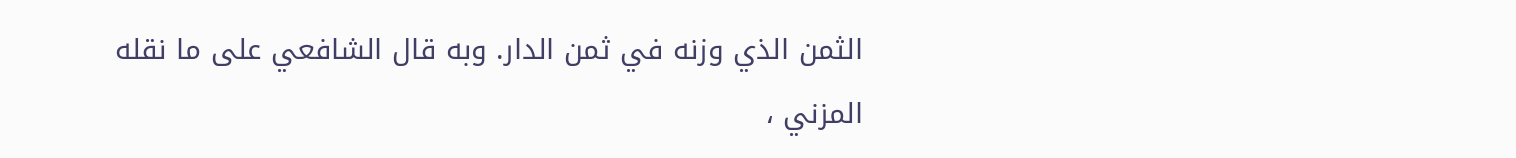الثمن الذي وزنه في ثمن الدار. وبه قال الشافعي على ما نقله المزني ،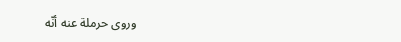وروى حرملة عنه أنّه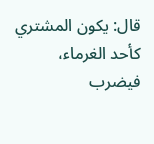قال: يكون المشتري كأحد الغرماء، فيضرب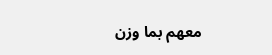معهم بما وزن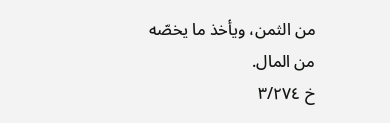من الثمن، ويأخذ ما يخصّه من المال.
خ ٣/٢٧٤